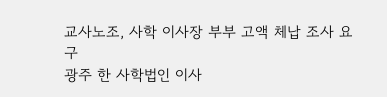교사노조, 사학 이사장 부부 고액 체납 조사 요구
광주 한 사학법인 이사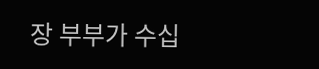장 부부가 수십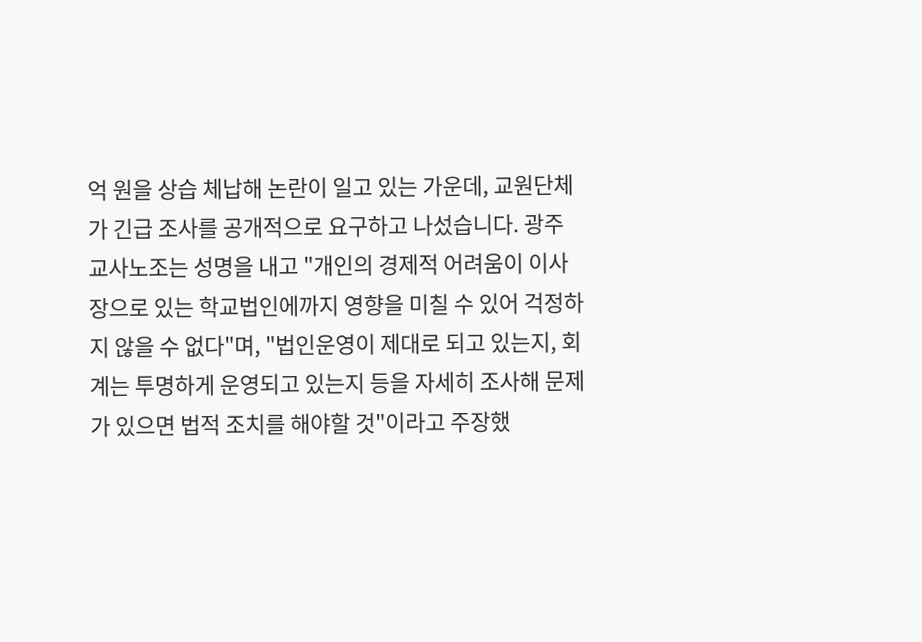억 원을 상습 체납해 논란이 일고 있는 가운데, 교원단체가 긴급 조사를 공개적으로 요구하고 나섰습니다. 광주교사노조는 성명을 내고 "개인의 경제적 어려움이 이사장으로 있는 학교법인에까지 영향을 미칠 수 있어 걱정하지 않을 수 없다"며, "법인운영이 제대로 되고 있는지, 회계는 투명하게 운영되고 있는지 등을 자세히 조사해 문제가 있으면 법적 조치를 해야할 것"이라고 주장했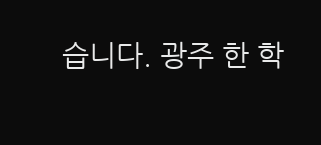습니다. 광주 한 학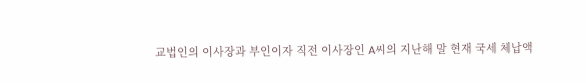교법인의 이사장과 부인이자 직전 이사장인 A씨의 지난해 말 현재 국세 체납액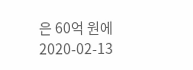은 60억 원에
2020-02-13